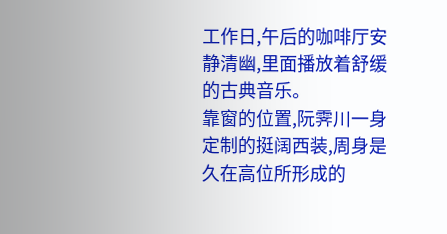工作日,午后的咖啡厅安静清幽,里面播放着舒缓的古典音乐。
靠窗的位置,阮霁川一身定制的挺阔西装,周身是久在高位所形成的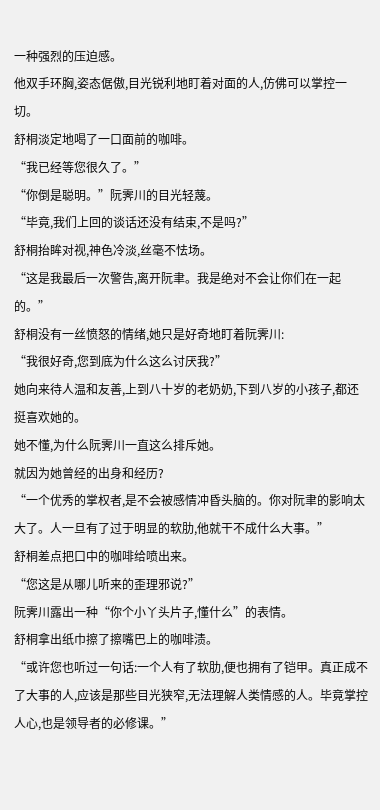一种强烈的压迫感。
他双手环胸,姿态倨傲,目光锐利地盯着对面的人,仿佛可以掌控一切。
舒桐淡定地喝了一口面前的咖啡。
“我已经等您很久了。”
“你倒是聪明。”阮霁川的目光轻蔑。
“毕竟,我们上回的谈话还没有结束,不是吗?”
舒桐抬眸对视,神色冷淡,丝毫不怯场。
“这是我最后一次警告,离开阮聿。我是绝对不会让你们在一起的。”
舒桐没有一丝愤怒的情绪,她只是好奇地盯着阮霁川:
“我很好奇,您到底为什么这么讨厌我?”
她向来待人温和友善,上到八十岁的老奶奶,下到八岁的小孩子,都还挺喜欢她的。
她不懂,为什么阮霁川一直这么排斥她。
就因为她曾经的出身和经历?
“一个优秀的掌权者,是不会被感情冲昏头脑的。你对阮聿的影响太大了。人一旦有了过于明显的软肋,他就干不成什么大事。”
舒桐差点把口中的咖啡给喷出来。
“您这是从哪儿听来的歪理邪说?”
阮霁川露出一种“你个小丫头片子,懂什么”的表情。
舒桐拿出纸巾擦了擦嘴巴上的咖啡渍。
“或许您也听过一句话:一个人有了软肋,便也拥有了铠甲。真正成不了大事的人,应该是那些目光狭窄,无法理解人类情感的人。毕竟掌控人心,也是领导者的必修课。”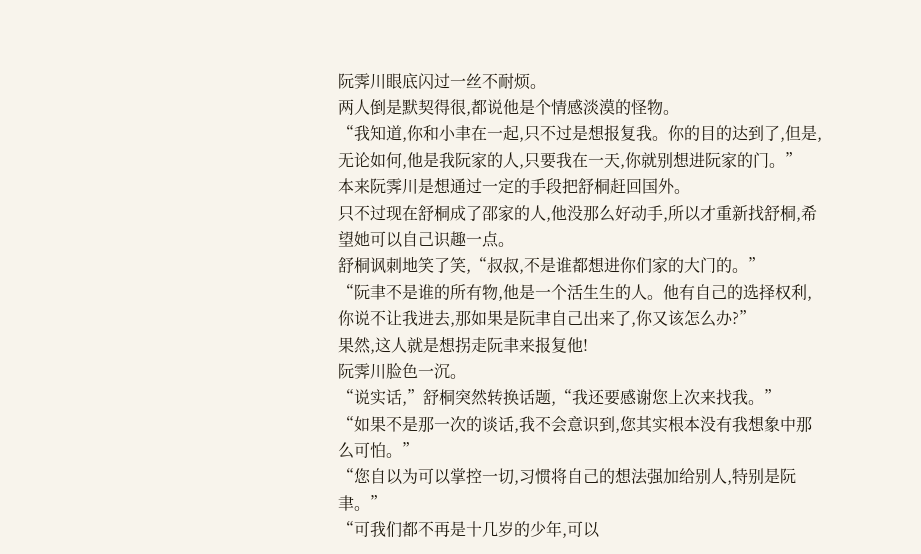阮霁川眼底闪过一丝不耐烦。
两人倒是默契得很,都说他是个情感淡漠的怪物。
“我知道,你和小聿在一起,只不过是想报复我。你的目的达到了,但是,无论如何,他是我阮家的人,只要我在一天,你就别想进阮家的门。”
本来阮霁川是想通过一定的手段把舒桐赶回国外。
只不过现在舒桐成了邵家的人,他没那么好动手,所以才重新找舒桐,希望她可以自己识趣一点。
舒桐讽刺地笑了笑,“叔叔,不是谁都想进你们家的大门的。”
“阮聿不是谁的所有物,他是一个活生生的人。他有自己的选择权利,你说不让我进去,那如果是阮聿自己出来了,你又该怎么办?”
果然,这人就是想拐走阮聿来报复他!
阮霁川脸色一沉。
“说实话,”舒桐突然转换话题,“我还要感谢您上次来找我。”
“如果不是那一次的谈话,我不会意识到,您其实根本没有我想象中那么可怕。”
“您自以为可以掌控一切,习惯将自己的想法强加给别人,特别是阮聿。”
“可我们都不再是十几岁的少年,可以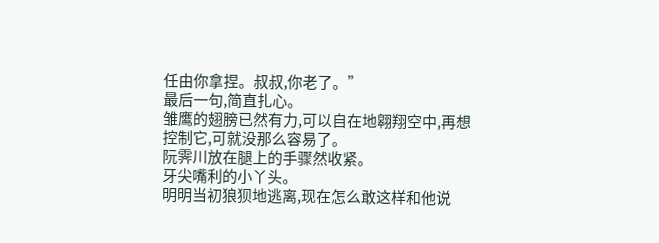任由你拿捏。叔叔,你老了。”
最后一句,简直扎心。
雏鹰的翅膀已然有力,可以自在地翱翔空中,再想控制它,可就没那么容易了。
阮霁川放在腿上的手骤然收紧。
牙尖嘴利的小丫头。
明明当初狼狈地逃离,现在怎么敢这样和他说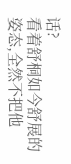话?
看着舒桐如今舒展的姿态,全然不把他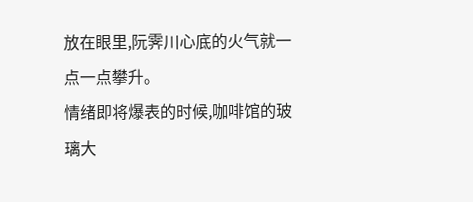放在眼里,阮霁川心底的火气就一点一点攀升。
情绪即将爆表的时候,咖啡馆的玻璃大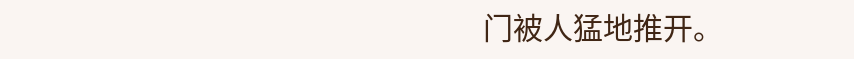门被人猛地推开。